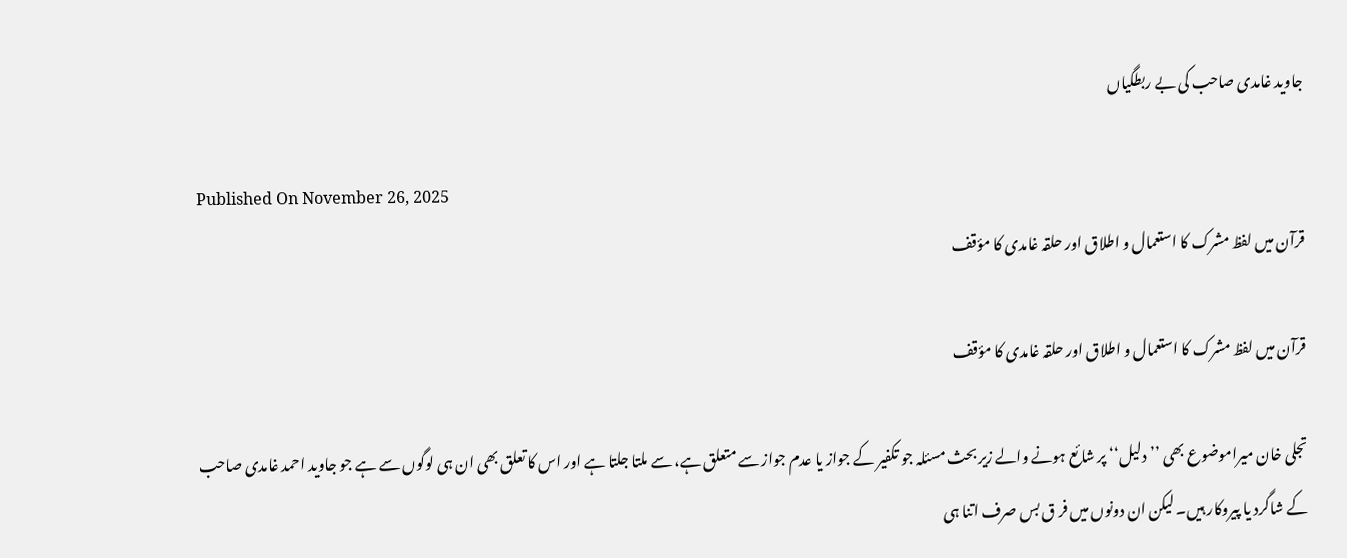جاوید غامدی صاحب کی بے ربطگیاں

Published On November 26, 2025
قرآن میں لفظ مشرک کا استعمال و اطلاق اور حلقہ غامدی کا مؤقف

قرآن میں لفظ مشرک کا استعمال و اطلاق اور حلقہ غامدی کا مؤقف

تجلی خان میراموضوع بھی ’’دلیل‘‘ پر شائع ہونے والے زیر بحث مسئلہ جو تکفیر کے جواز یا عدم جواز سے متعلق ہے، سے ملتا جلتا ہے اور اس کا تعلق بھی ان ہی لوگوں سے ہے جو جاوید احمد غامدی صاحب کے شاگرد یا پیروکار ہیں۔ لیکن ان دونوں میں فر ق بس صرف اتنا ہی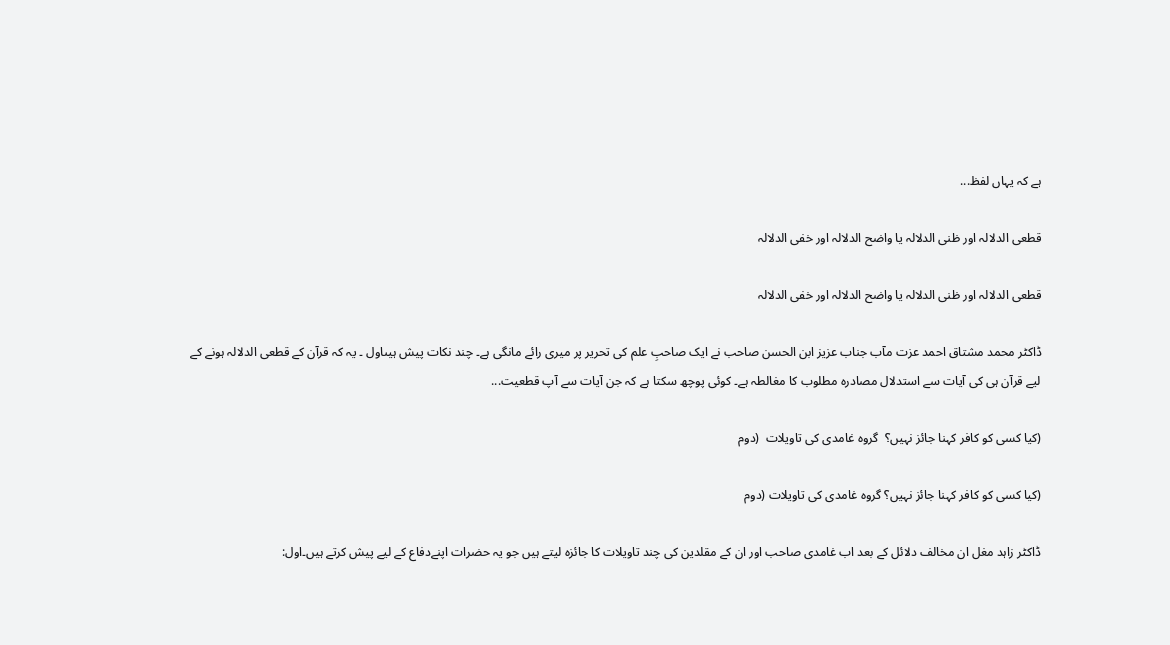ہے کہ یہاں لفظ...

قطعی الدلالہ اور ظنی الدلالہ یا واضح الدلالہ اور خفی الدلالہ

قطعی الدلالہ اور ظنی الدلالہ یا واضح الدلالہ اور خفی الدلالہ

ڈاکٹر محمد مشتاق احمد عزت مآب جناب عزیز ابن الحسن صاحب نے ایک صاحبِ علم کی تحریر پر میری رائے مانگی ہے۔ چند نکات پیش ہیںاول ۔ یہ کہ قرآن کے قطعی الدلالہ ہونے کے لیے قرآن ہی کی آیات سے استدلال مصادرہ مطلوب کا مغالطہ ہے۔ کوئی پوچھ سکتا ہے کہ جن آیات سے آپ قطعیت...

(کیا کسی کو کافر کہنا جائز نہیں؟  گروہ غامدی کی تاویلات  (دوم

(کیا کسی کو کافر کہنا جائز نہیں؟ گروہ غامدی کی تاویلات (دوم

ڈاکٹر زاہد مغل ان مخالف دلائل کے بعد اب غامدی صاحب اور ان کے مقلدین کی چند تاویلات کا جائزہ لیتے ہیں جو یہ حضرات اپنےدفاع کے لیے پیش کرتے ہیں۔اول: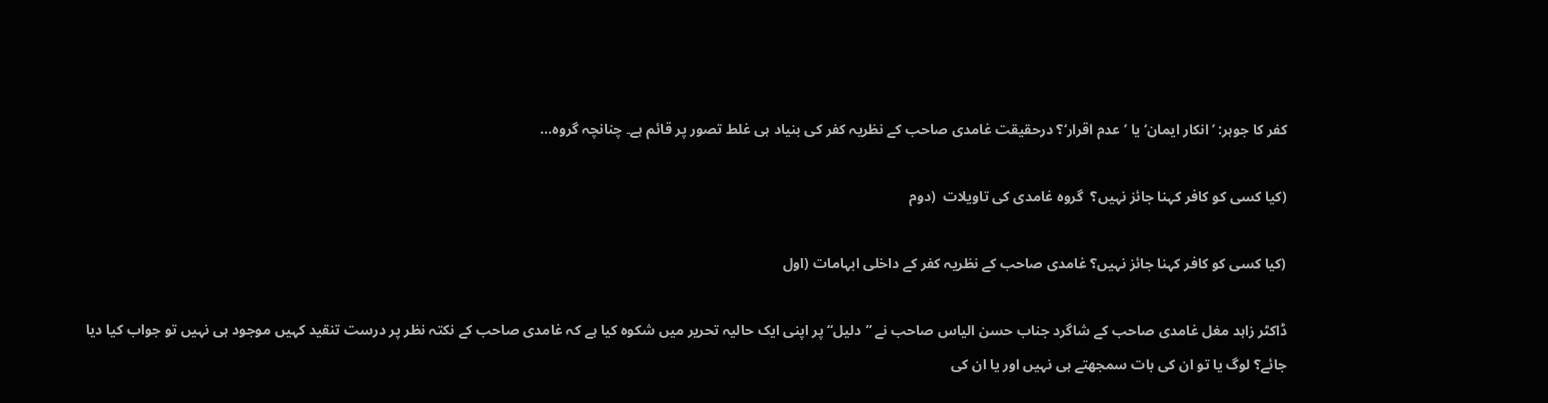کفر کا جوہر: ’انکار ایمان‘ یا ’عدم اقرار‘؟ درحقیقت غامدی صاحب کے نظریہ کفر کی بنیاد ہی غلط تصور پر قائم ہے۔ چنانچہ گروہ...

(کیا کسی کو کافر کہنا جائز نہیں؟  گروہ غامدی کی تاویلات  (دوم

(کیا کسی کو کافر کہنا جائز نہیں؟ غامدی صاحب کے نظریہ کفر کے داخلی ابہامات (اول

ڈاکٹر زاہد مغل غامدی صاحب کے شاگرد جناب حسن الیاس صاحب نے ”دلیل“ پر اپنی ایک حالیہ تحریر میں شکوہ کیا ہے کہ غامدی صاحب کے نکتہ نظر پر درست تنقید کہیں موجود ہی نہیں تو جواب کیا دیا جائے؟ لوگ یا تو ان کی بات سمجھتے ہی نہیں اور یا ان کی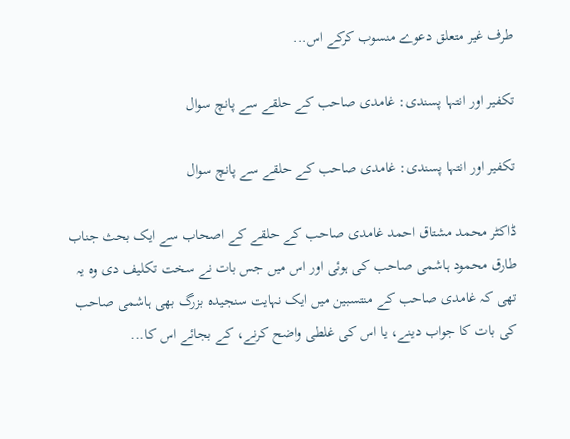طرف غیر متعلق دعوے منسوب کرکے اس...

تکفیر اور انتہا پسندی: غامدی صاحب کے حلقے سے پانچ سوال

تکفیر اور انتہا پسندی: غامدی صاحب کے حلقے سے پانچ سوال

ڈاکٹر محمد مشتاق احمد غامدی صاحب کے حلقے کے اصحاب سے ایک بحث جناب طارق محمود ہاشمی صاحب کی ہوئی اور اس میں جس بات نے سخت تکلیف دی وہ یہ تھی کہ غامدی صاحب کے منتسبین میں ایک نہایت سنجیدہ بزرگ بھی ہاشمی صاحب کی بات کا جواب دینے، یا اس کی غلطی واضح کرنے، کے بجائے اس کا...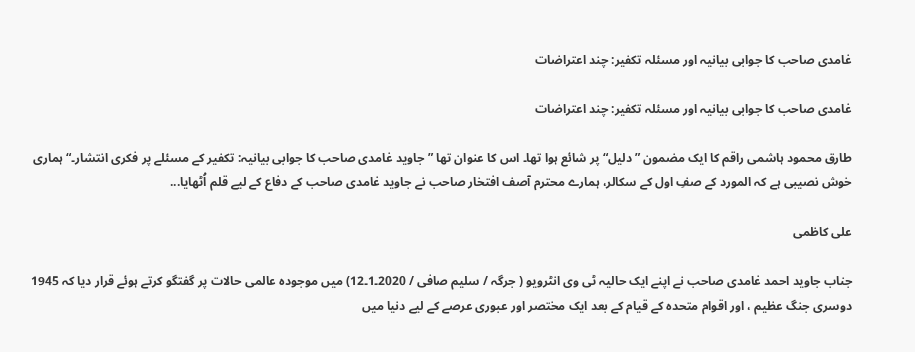غامدی صاحب کا جوابی بیانیہ اور مسئلہ تکفیر: چند اعتراضات

غامدی صاحب کا جوابی بیانیہ اور مسئلہ تکفیر: چند اعتراضات

طارق محمود ہاشمی راقم کا ایک مضمون ”دلیل“ پر شائع ہوا تھا۔ اس کا عنوان تھا ”جاوید غامدی صاحب کا جوابی بیانیہ: تکفیر کے مسئلے پر فکری انتشار۔“ ہماری خوش نصیبی ہے کہ المورد کے صفِ اول کے سکالر، ہمارے محترم آصف افتخار صاحب نے جاوید غامدی صاحب کے دفاع کے لیے قلم اُٹھایا...

علی کاظمی

جناب جاوید احمد غامدی صاحب نے اپنے ایک حالیہ ٹی وی انٹرویو ( جرگہ / سلیم صافی / 2020۔1۔12) میں موجودہ عالمی حالات پر گفتگو کرتے ہوئے قرار دیا کہ 1945 دوسری جنگ عظیم ، اور اقوام متحدہ کے قیام کے بعد ایک مختصر اور عبوری عرصے کے لیے دنیا میں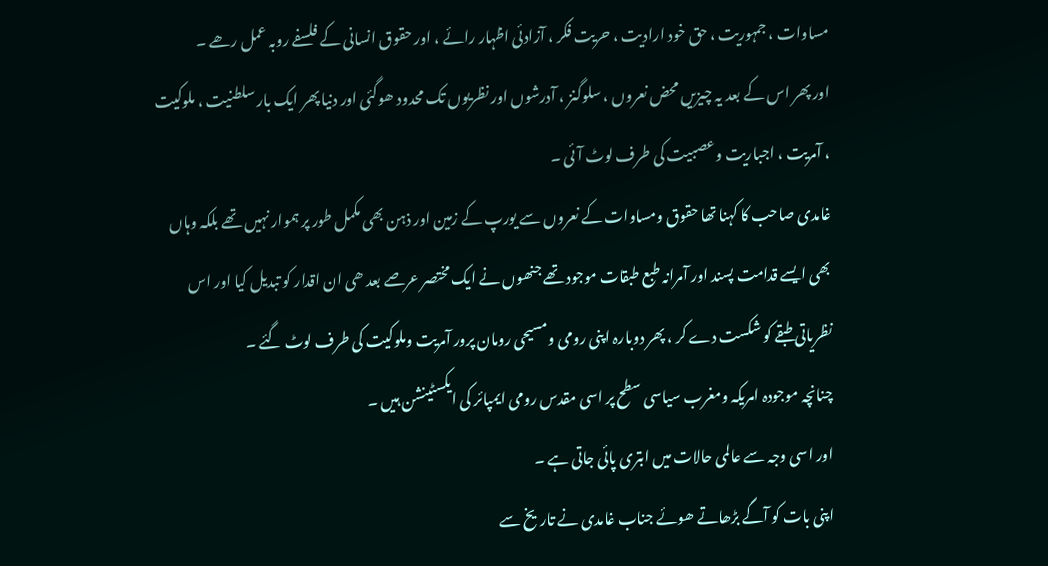مساوات ، جمہوریت ، حق خود ارادیت ، حریت فکر ، آزادئی اظہار رائے ، اور حقوق انسانی کے فلسفے روبہ عمل رھے ۔
اور پھر اس کے بعد یہ چیزیں محض نعروں ، سلوگنز ، آدرشوں اور نظریوں تک محدود ھوگئی اور دنیا پھر ایک بار سلطنیت ، ملوکیت ، آمریت ، اجباریت وعصبیت کی طرف لوٹ آئی ۔
غامدی صاحب کا کہنا تھا حقوق ومساوات کے نعروں سے یورپ کے زمین اور ذہن بھی مکمل طور پر ہموار نہیں تھے بلکہ وہاں بھی ایسے قدامت پسند اور آمرانہ طبع طبقات موجود تھے جنھوں نے ایک مختصر عرصے بعد ھی ان اقدار کو تبدیل کیا اور اس نظریاتی طبقے کو شکست دے کر ، پھر دوبارہ اپنی رومی ومسیحی رومان پرور آمریت وملوکیت کی طرف لوٹ گئے ۔
چنانچہ موجودہ امریکہ ومغرب سیاسی سطح پر اسی مقدس رومی ایمپائر کی ایکسٹینشن ہیں ۔
اور اسی وجہ سے عالمی حالات میں ابتری پائی جاتی ہے ۔
اپنی بات کو آگے بڑھاتے ھوئے جناب غامدی نے تاریخ سے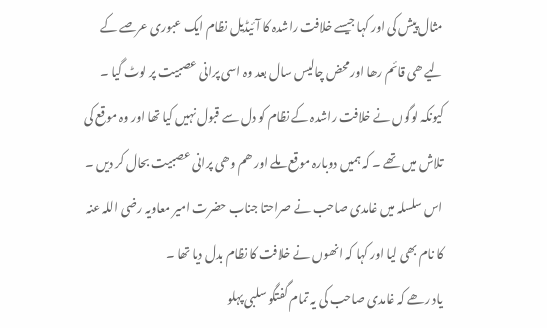مثال پیش کی اور کہا جیسے خلافت راشدہ کا آئیڈیل نظام ایک عبوری عرصے کے لیے ھی قائم رھا اورمحض چالیس سال بعد وہ اسی پرانی عصبیت پر لوٹ گیا ۔ کیونکہ لوگوں نے خلافت راشدہ کے نظام کو دل سے قبول نہیں کیا تھا اور وہ موقع کی تلاش میں تھے ۔ کہ ہمیں دوبارہ موقع ملے اور ھم وھی پرانی عصبیت بحال کر دیں ۔
اس سلسلہ میں غامدی صاحب نے صراحتا جناب حضرت امیر معاویہ رضی اللہ عنہ کا نام بھی لیا اور کہا کہ انھوں نے خلافت کا نظام بدل دیا تھا ۔
یاد رھے کہ غامدی صاحب کی یہ تمام گفتگو سلبی پہلو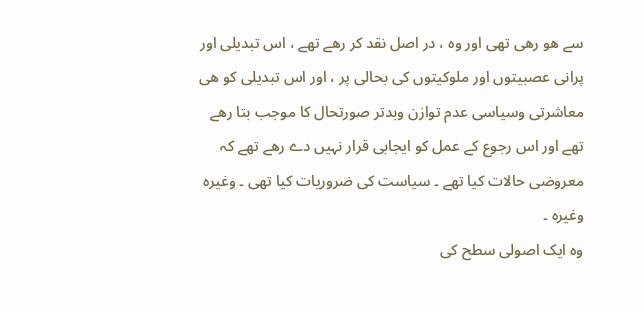سے ھو رھی تھی اور وہ ، در اصل نقد کر رھے تھے ، اس تبدیلی اور پرانی عصبیتوں اور ملوکیتوں کی بحالی پر ، اور اس تبدیلی کو ھی معاشرتی وسیاسی عدم توازن وبدتر صورتحال کا موجب بتا رھے تھے اور اس رجوع کے عمل کو ایجابی قرار نہیں دے رھے تھے کہ معروضی حالات کیا تھے ۔ سیاست کی ضروریات کیا تھی ۔ وغیرہ وغیرہ ۔
وہ ایک اصولی سطح کی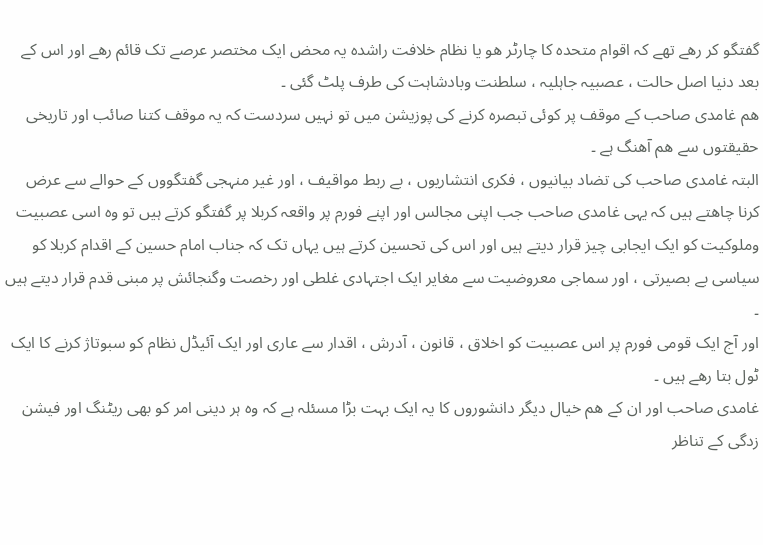گفتگو کر رھے تھے کہ اقوام متحدہ کا چارٹر ھو یا نظام خلافت راشدہ یہ محض ایک مختصر عرصے تک قائم رھے اور اس کے بعد دنیا اصل حالت ، عصبیہ جاہلیہ ، سلطنت وبادشاہت کی طرف پلٹ گئی ۔
ھم غامدی صاحب کے موقف پر کوئی تبصرہ کرنے کی پوزیشن میں تو نہیں سردست کہ یہ موقف کتنا صائب اور تاریخی حقیقتوں سے ھم آھنگ ہے ۔
البتہ غامدی صاحب کی تضاد بیانیوں ، فکری انتشاریوں ، بے ربط مواقیف ، اور غیر منہجی گفتگووں کے حوالے سے عرض کرنا چاھتے ہیں کہ یہی غامدی صاحب جب اپنی مجالس اور اپنے فورم پر واقعہ کربلا پر گفتگو کرتے ہیں تو وہ اسی عصبیت وملوکیت کو ایک ایجابی چیز قرار دیتے ہیں اور اس کی تحسین کرتے ہیں یہاں تک کہ جناب امام حسین کے اقدام کربلا کو سیاسی بے بصیرتی ، اور سماجی معروضیت سے مغایر ایک اجتہادی غلطی اور رخصت وگنجائش پر مبنی قدم قرار دیتے ہیں ۔
اور آج ایک قومی فورم پر اس عصبیت کو اخلاق ، قانون ، آدرش ، اقدار سے عاری اور ایک آئیڈل نظام کو سبوتاژ کرنے کا ایک ٹول بتا رھے ہیں ۔
غامدی صاحب اور ان کے ھم خیال دیگر دانشوروں کا یہ ایک بہت بڑا مسئلہ ہے کہ وہ ہر دینی امر کو بھی ریٹنگ اور فیشن زدگی کے تناظر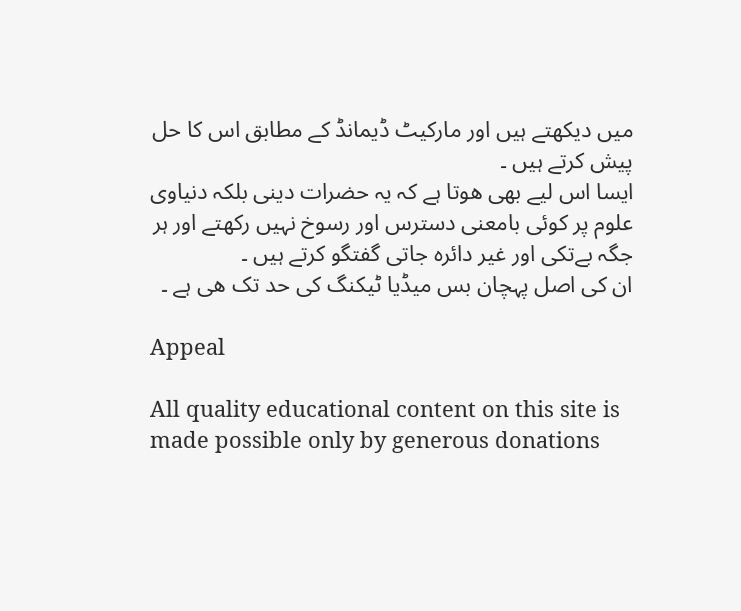میں دیکھتے ہیں اور مارکیٹ ڈیمانڈ کے مطابق اس کا حل پیش کرتے ہیں ۔
ایسا اس لیے بھی ھوتا ہے کہ یہ حضرات دینی بلکہ دنیاوی علوم پر کوئی بامعنی دسترس اور رسوخ نہیں رکھتے اور ہر جگہ بےتکی اور غیر دائرہ جاتی گفتگو کرتے ہیں ۔
ان کی اصل پہچان بس میڈیا ٹیکنگ کی حد تک ھی ہے ۔

Appeal

All quality educational content on this site is made possible only by generous donations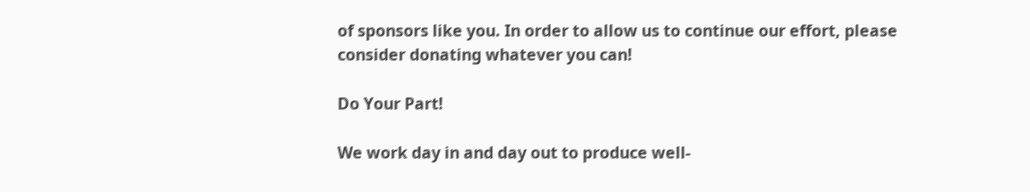of sponsors like you. In order to allow us to continue our effort, please consider donating whatever you can!

Do Your Part!

We work day in and day out to produce well-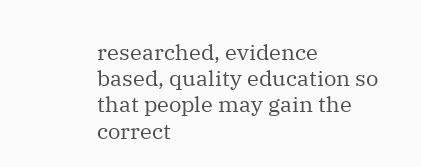researched, evidence based, quality education so that people may gain the correct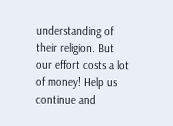understanding of their religion. But our effort costs a lot of money! Help us continue and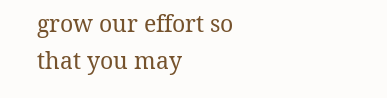grow our effort so that you may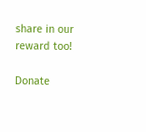share in our reward too!

Donate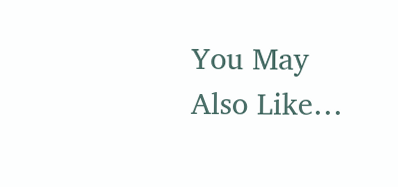You May Also Like…